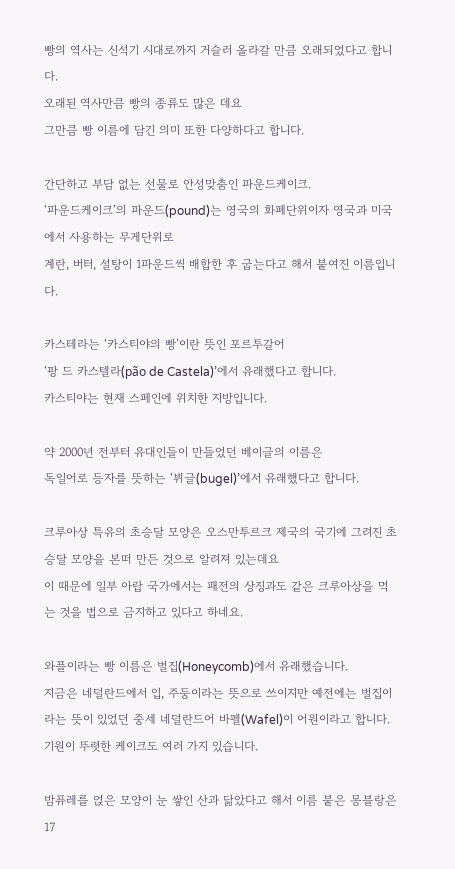빵의 역사는 신석기 시대로까지 거슬러 올라갈 만큼 오래되었다고 합니다.
오래된 역사만큼 빵의 종류도 많은 데요
그만큼 빵 이름에 담긴 의미 또한 다양하다고 합니다.

간단하고 부담 없는 선물로 안성맞춤인 파운드케이크.
‘파운드케이크’의 파운드(pound)는 영국의 화폐단위이자 영국과 미국에서 사용하는 무게단위로
계란, 버터, 설탕이 1파운드씩 배합한 후 굽는다고 해서 붙여진 이름입니다.

카스테라는 ‘카스티야의 빵’이란 뜻인 포르투갈어
‘팡 드 카스텔라(pão de Castela)’에서 유래했다고 합니다.
카스티야는 현재 스페인에 위치한 지방입니다.

약 2000년 전부터 유대인들이 만들었던 베이글의 이름은
독일어로 등자를 뜻하는 ‘뷔글(bugel)’에서 유래했다고 합니다.

크루아상 특유의 초승달 모양은 오스만투르크 제국의 국기에 그려진 초승달 모양을 본떠 만든 것으로 알려져 있는데요
이 때문에 일부 아랍 국가에서는 패전의 상징과도 같은 크루아상을 먹는 것을 법으로 금지하고 있다고 하네요.

와플이라는 빵 이름은 벌집(Honeycomb)에서 유래했습니다.
지금은 네덜란드에서 입, 주둥이라는 뜻으로 쓰이지만 예전에는 벌집이라는 뜻이 있었던 중세 네덜란드어 바펠(Wafel)이 어원이라고 합니다.
기원이 뚜렷한 케이크도 여러 가지 있습니다.

밤퓨레를 얹은 모양이 눈 쌓인 산과 닮았다고 해서 이름 붙은 몽블랑은
17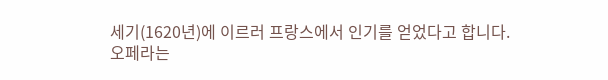세기(1620년)에 이르러 프랑스에서 인기를 얻었다고 합니다.
오페라는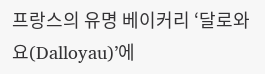프랑스의 유명 베이커리 ‘달로와요(Dalloyau)’에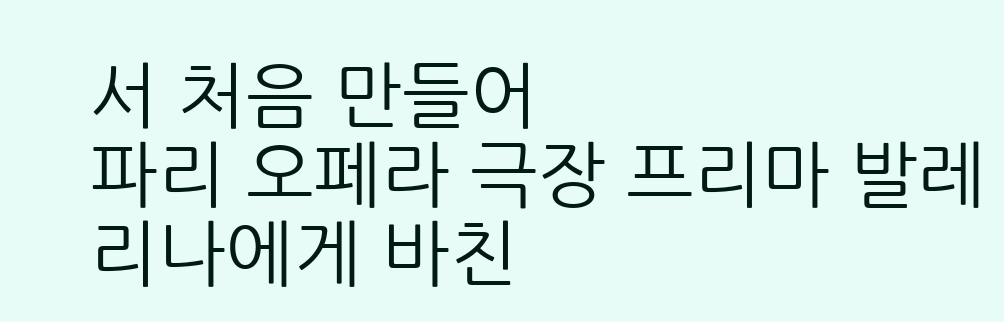서 처음 만들어
파리 오페라 극장 프리마 발레리나에게 바친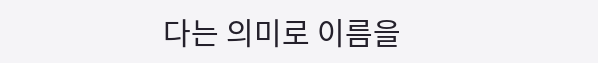다는 의미로 이름을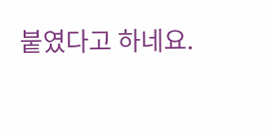붙였다고 하네요.